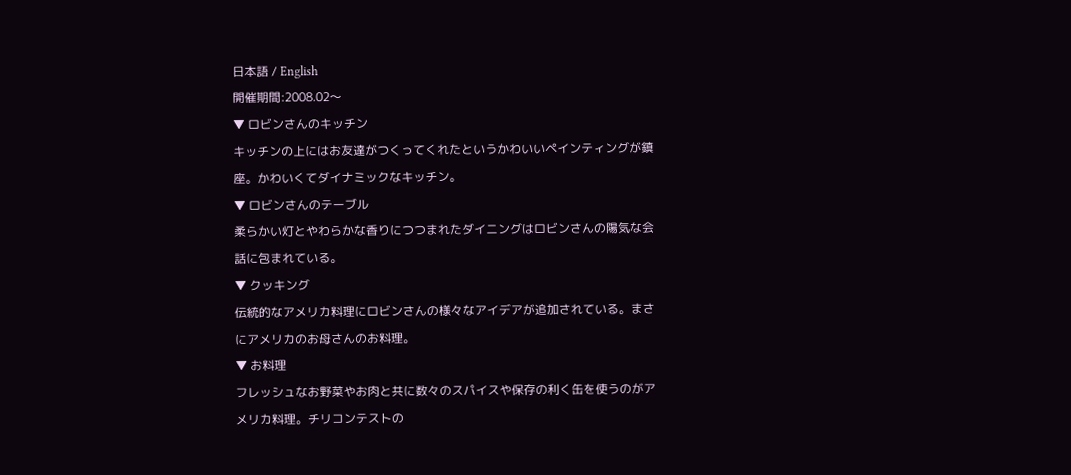日本語 / English
開催期間:2008.02〜
▼ ロビンさんのキッチン
キッチンの上にはお友達がつくってくれたというかわいいペインティングが鎮座。かわいくてダイナミックなキッチン。
▼ ロビンさんのテーブル
柔らかい灯とやわらかな香りにつつまれたダイニングはロビンさんの陽気な会話に包まれている。
▼ クッキング
伝統的なアメリカ料理にロビンさんの様々なアイデアが追加されている。まさにアメリカのお母さんのお料理。
▼ お料理
フレッシュなお野菜やお肉と共に数々のスパイスや保存の利く缶を使うのがアメリカ料理。チリコンテストの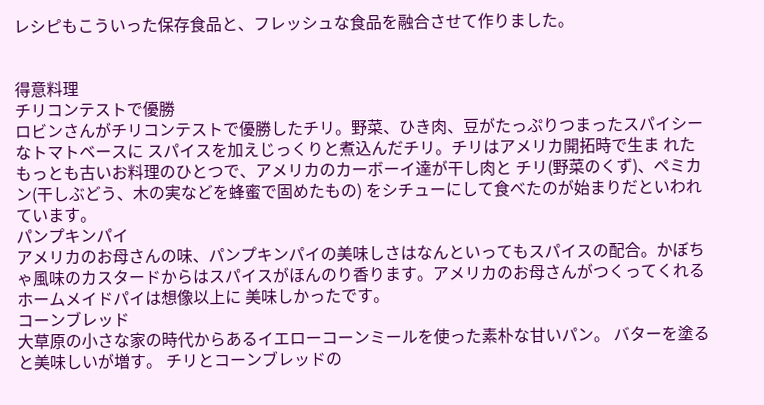レシピもこういった保存食品と、フレッシュな食品を融合させて作りました。


得意料理
チリコンテストで優勝
ロビンさんがチリコンテストで優勝したチリ。野菜、ひき肉、豆がたっぷりつまったスパイシーなトマトベースに スパイスを加えじっくりと煮込んだチリ。チリはアメリカ開拓時で生ま れたもっとも古いお料理のひとつで、アメリカのカーボーイ達が干し肉と チリ(野菜のくず)、ペミカン(干しぶどう、木の実などを蜂蜜で固めたもの) をシチューにして食べたのが始まりだといわれています。
パンプキンパイ
アメリカのお母さんの味、パンプキンパイの美味しさはなんといってもスパイスの配合。かぼちゃ風味のカスタードからはスパイスがほんのり香ります。アメリカのお母さんがつくってくれるホームメイドパイは想像以上に 美味しかったです。
コーンブレッド
大草原の小さな家の時代からあるイエローコーンミールを使った素朴な甘いパン。 バターを塗ると美味しいが増す。 チリとコーンブレッドの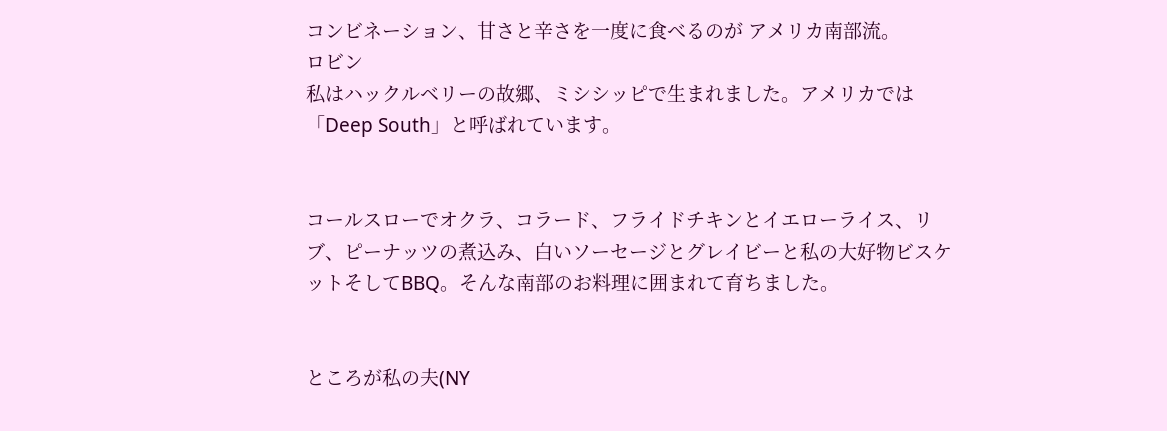コンビネーション、甘さと辛さを一度に食べるのが アメリカ南部流。
ロビン
私はハックルベリーの故郷、ミシシッピで生まれました。アメリカでは「Deep South」と呼ばれています。


コールスローでオクラ、コラード、フライドチキンとイエローライス、リブ、ピーナッツの煮込み、白いソーセージとグレイビーと私の大好物ビスケットそしてBBQ。そんな南部のお料理に囲まれて育ちました。


ところが私の夫(NY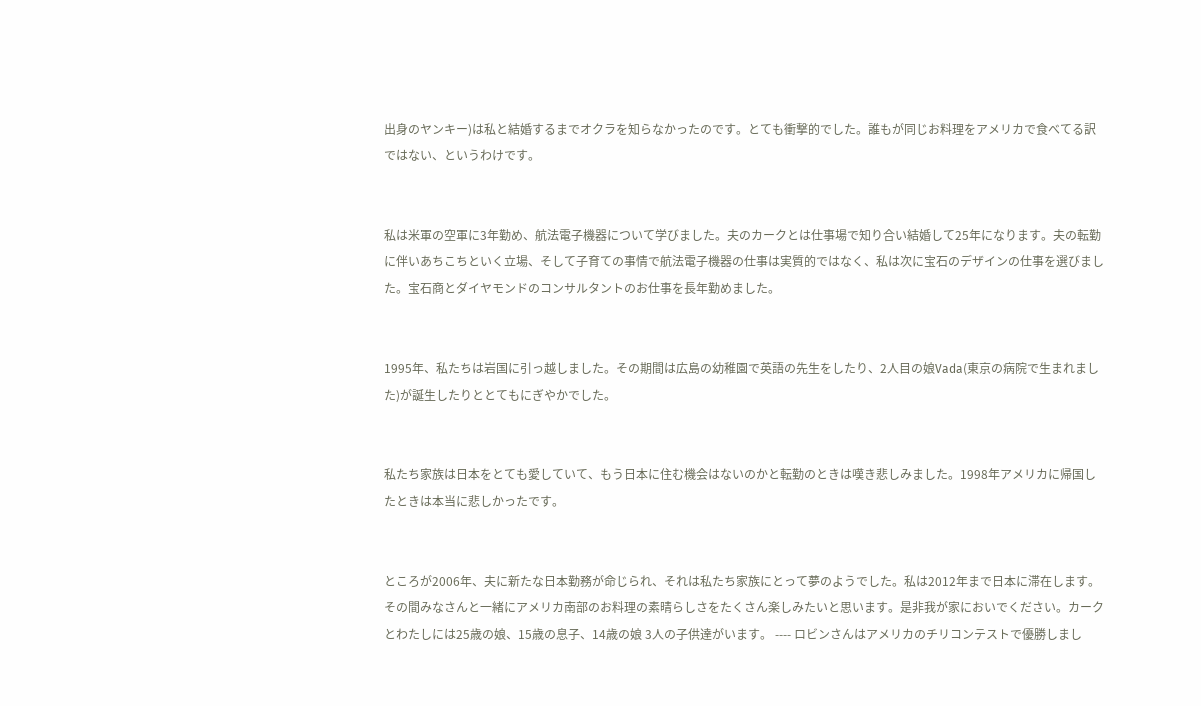出身のヤンキー)は私と結婚するまでオクラを知らなかったのです。とても衝撃的でした。誰もが同じお料理をアメリカで食べてる訳ではない、というわけです。


私は米軍の空軍に3年勤め、航法電子機器について学びました。夫のカークとは仕事場で知り合い結婚して25年になります。夫の転勤に伴いあちこちといく立場、そして子育ての事情で航法電子機器の仕事は実質的ではなく、私は次に宝石のデザインの仕事を選びました。宝石商とダイヤモンドのコンサルタントのお仕事を長年勤めました。


1995年、私たちは岩国に引っ越しました。その期間は広島の幼稚園で英語の先生をしたり、2人目の娘Vada(東京の病院で生まれました)が誕生したりととてもにぎやかでした。


私たち家族は日本をとても愛していて、もう日本に住む機会はないのかと転勤のときは嘆き悲しみました。1998年アメリカに帰国したときは本当に悲しかったです。


ところが2006年、夫に新たな日本勤務が命じられ、それは私たち家族にとって夢のようでした。私は2012年まで日本に滞在します。その間みなさんと一緒にアメリカ南部のお料理の素晴らしさをたくさん楽しみたいと思います。是非我が家においでください。カークとわたしには25歳の娘、15歳の息子、14歳の娘 3人の子供達がいます。 ---- ロビンさんはアメリカのチリコンテストで優勝しまし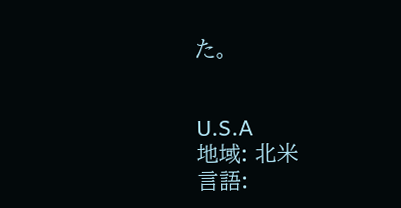た。


U.S.A
地域: 北米
言語: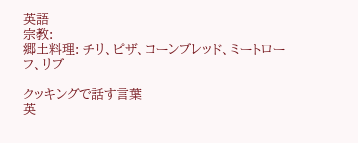英語
宗教:
郷土料理: チリ、ピザ、コーンブレッド、ミートローフ、リブ

クッキングで話す言葉
英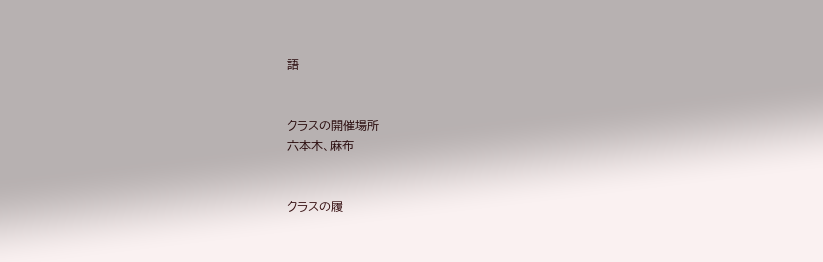語


クラスの開催場所
六本木、麻布


クラスの履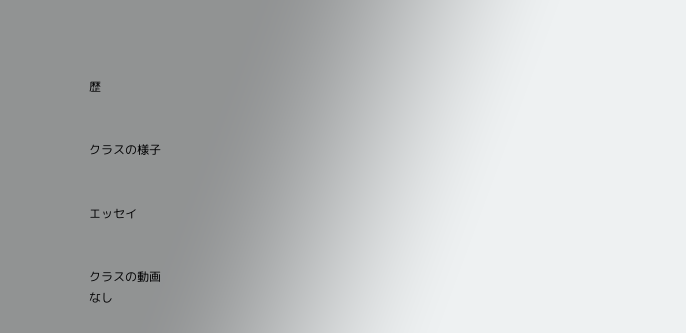歴


クラスの様子


エッセイ


クラスの動画
なし